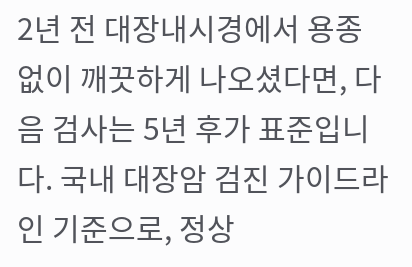2년 전 대장내시경에서 용종 없이 깨끗하게 나오셨다면, 다음 검사는 5년 후가 표준입니다. 국내 대장암 검진 가이드라인 기준으로, 정상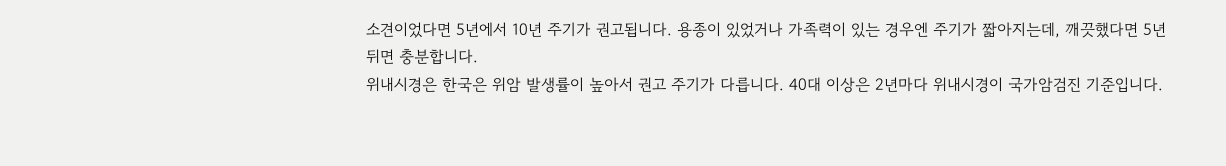소견이었다면 5년에서 10년 주기가 권고됩니다. 용종이 있었거나 가족력이 있는 경우엔 주기가 짧아지는데, 깨끗했다면 5년 뒤면 충분합니다.
위내시경은 한국은 위암 발생률이 높아서 권고 주기가 다릅니다. 40대 이상은 2년마다 위내시경이 국가암검진 기준입니다.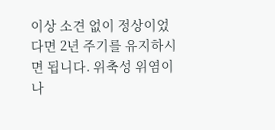이상 소견 없이 정상이었다면 2년 주기를 유지하시면 됩니다. 위축성 위염이나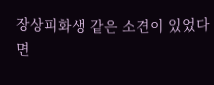장상피화생 같은 소견이 있었다면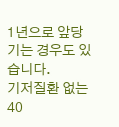1년으로 앞당기는 경우도 있습니다.
기저질환 없는 40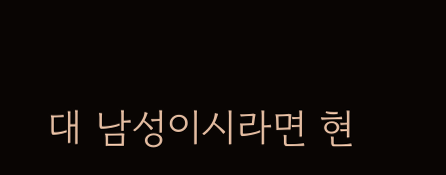대 남성이시라면 현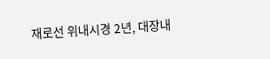재로선 위내시경 2년, 대장내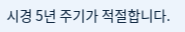시경 5년 주기가 적절합니다.